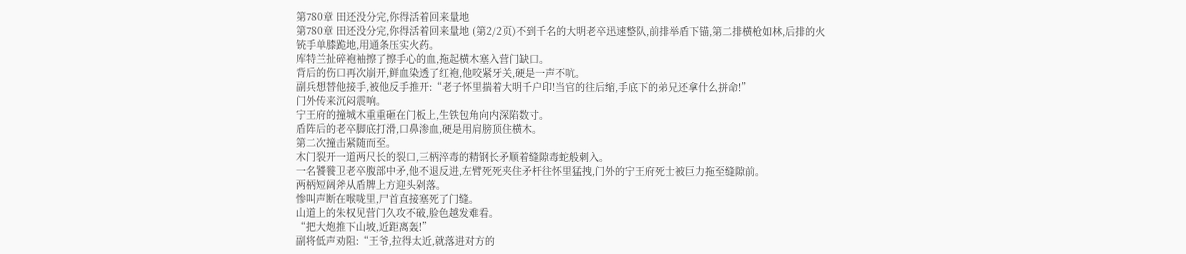第780章 田还没分完,你得活着回来量地
第780章 田还没分完,你得活着回来量地 (第2/2页)不到千名的大明老卒迅速整队,前排举盾下锚,第二排横枪如林,后排的火铳手单膝跪地,用通条压实火药。
库特兰扯碎袍袖擦了擦手心的血,拖起横木塞入营门缺口。
背后的伤口再次崩开,鲜血染透了红袍,他咬紧牙关,硬是一声不吭。
副兵想替他接手,被他反手推开:“老子怀里揣着大明千户印!当官的往后缩,手底下的弟兄还拿什么拼命!”
门外传来沉闷震响。
宁王府的撞城木重重砸在门板上,生铁包角向内深陷数寸。
盾阵后的老卒脚底打滑,口鼻渗血,硬是用肩膀顶住横木。
第二次撞击紧随而至。
木门裂开一道两尺长的裂口,三柄淬毒的精钢长矛顺着缝隙毒蛇般刺入。
一名饕餮卫老卒腹部中矛,他不退反进,左臂死死夹住矛杆往怀里猛拽,门外的宁王府死士被巨力拖至缝隙前。
两柄短阔斧从盾牌上方迎头剁落。
惨叫声断在喉咙里,尸首直接塞死了门缝。
山道上的朱权见营门久攻不破,脸色越发难看。
“把大炮推下山坡,近距离轰!”
副将低声劝阻:“王爷,拉得太近,就落进对方的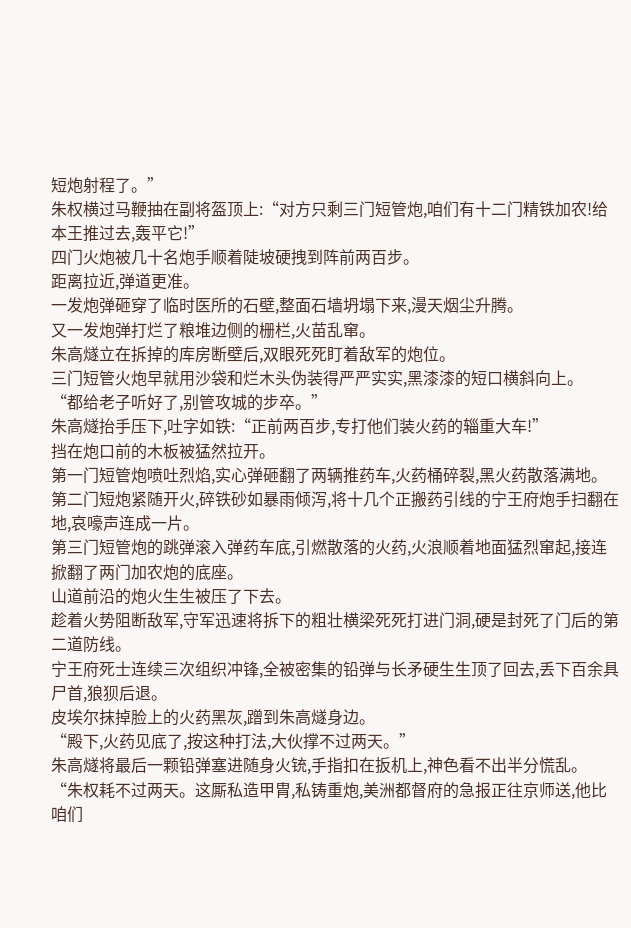短炮射程了。”
朱权横过马鞭抽在副将盔顶上:“对方只剩三门短管炮,咱们有十二门精铁加农!给本王推过去,轰平它!”
四门火炮被几十名炮手顺着陡坡硬拽到阵前两百步。
距离拉近,弹道更准。
一发炮弹砸穿了临时医所的石壁,整面石墙坍塌下来,漫天烟尘升腾。
又一发炮弹打烂了粮堆边侧的栅栏,火苗乱窜。
朱高燧立在拆掉的库房断壁后,双眼死死盯着敌军的炮位。
三门短管火炮早就用沙袋和烂木头伪装得严严实实,黑漆漆的短口横斜向上。
“都给老子听好了,别管攻城的步卒。”
朱高燧抬手压下,吐字如铁:“正前两百步,专打他们装火药的辎重大车!”
挡在炮口前的木板被猛然拉开。
第一门短管炮喷吐烈焰,实心弹砸翻了两辆推药车,火药桶碎裂,黑火药散落满地。
第二门短炮紧随开火,碎铁砂如暴雨倾泻,将十几个正搬药引线的宁王府炮手扫翻在地,哀嚎声连成一片。
第三门短管炮的跳弹滚入弹药车底,引燃散落的火药,火浪顺着地面猛烈窜起,接连掀翻了两门加农炮的底座。
山道前沿的炮火生生被压了下去。
趁着火势阻断敌军,守军迅速将拆下的粗壮横梁死死打进门洞,硬是封死了门后的第二道防线。
宁王府死士连续三次组织冲锋,全被密集的铅弹与长矛硬生生顶了回去,丢下百余具尸首,狼狈后退。
皮埃尔抹掉脸上的火药黑灰,蹭到朱高燧身边。
“殿下,火药见底了,按这种打法,大伙撑不过两天。”
朱高燧将最后一颗铅弹塞进随身火铳,手指扣在扳机上,神色看不出半分慌乱。
“朱权耗不过两天。这厮私造甲胄,私铸重炮,美洲都督府的急报正往京师送,他比咱们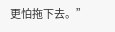更怕拖下去。”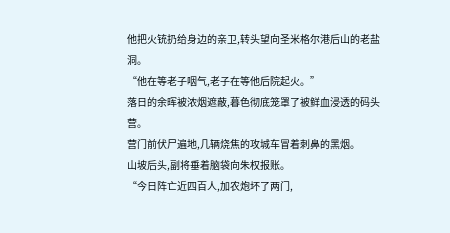他把火铳扔给身边的亲卫,转头望向圣米格尔港后山的老盐洞。
“他在等老子咽气,老子在等他后院起火。”
落日的余晖被浓烟遮蔽,暮色彻底笼罩了被鲜血浸透的码头营。
营门前伏尸遍地,几辆烧焦的攻城车冒着刺鼻的黑烟。
山坡后头,副将垂着脑袋向朱权报账。
“今日阵亡近四百人,加农炮坏了两门,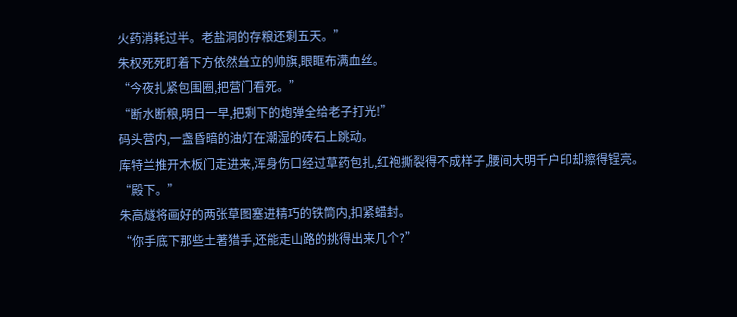火药消耗过半。老盐洞的存粮还剩五天。”
朱权死死盯着下方依然耸立的帅旗,眼眶布满血丝。
“今夜扎紧包围圈,把营门看死。”
“断水断粮,明日一早,把剩下的炮弹全给老子打光!”
码头营内,一盏昏暗的油灯在潮湿的砖石上跳动。
库特兰推开木板门走进来,浑身伤口经过草药包扎,红袍撕裂得不成样子,腰间大明千户印却擦得锃亮。
“殿下。”
朱高燧将画好的两张草图塞进精巧的铁筒内,扣紧蜡封。
“你手底下那些土著猎手,还能走山路的挑得出来几个?”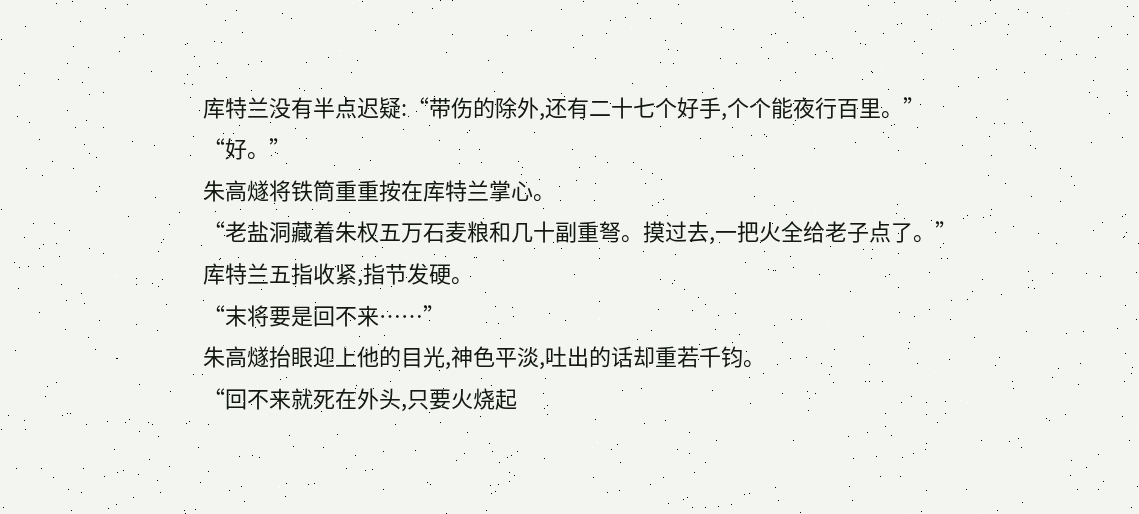库特兰没有半点迟疑:“带伤的除外,还有二十七个好手,个个能夜行百里。”
“好。”
朱高燧将铁筒重重按在库特兰掌心。
“老盐洞藏着朱权五万石麦粮和几十副重弩。摸过去,一把火全给老子点了。”
库特兰五指收紧,指节发硬。
“末将要是回不来……”
朱高燧抬眼迎上他的目光,神色平淡,吐出的话却重若千钧。
“回不来就死在外头,只要火烧起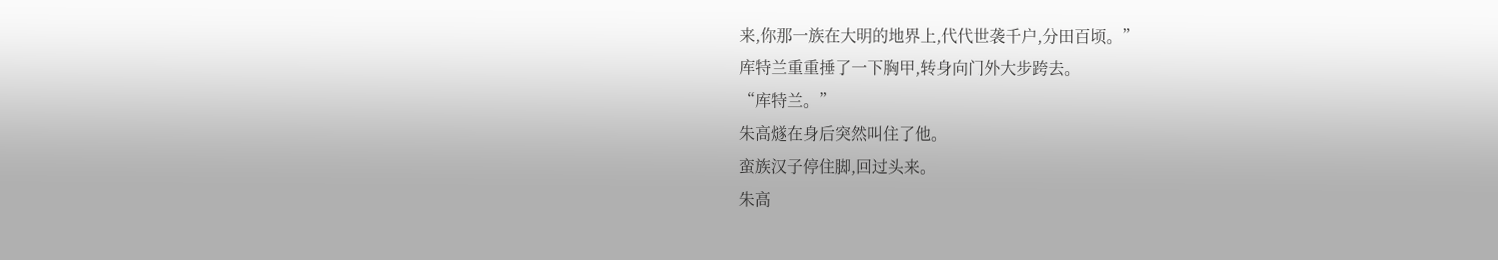来,你那一族在大明的地界上,代代世袭千户,分田百顷。”
库特兰重重捶了一下胸甲,转身向门外大步跨去。
“库特兰。”
朱高燧在身后突然叫住了他。
蛮族汉子停住脚,回过头来。
朱高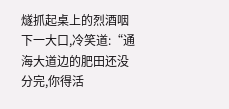燧抓起桌上的烈酒咽下一大口,冷笑道:“通海大道边的肥田还没分完,你得活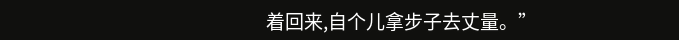着回来,自个儿拿步子去丈量。”